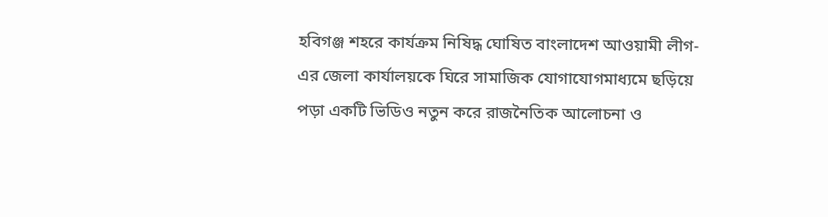হবিগঞ্জ শহরে কার্যক্রম নিষিদ্ধ ঘোষিত বাংলাদেশ আওয়ামী লীগ-এর জেলা কার্যালয়কে ঘিরে সামাজিক যোগাযোগমাধ্যমে ছড়িয়ে পড়া একটি ভিডিও নতুন করে রাজনৈতিক আলোচনা ও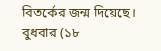বিতর্কের জন্ম দিয়েছে। বুধবার (১৮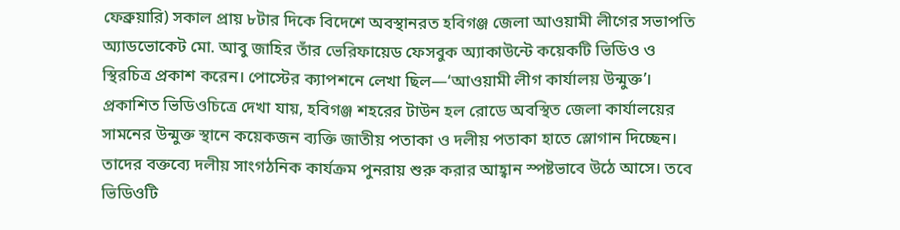ফেব্রুয়ারি) সকাল প্রায় ৮টার দিকে বিদেশে অবস্থানরত হবিগঞ্জ জেলা আওয়ামী লীগের সভাপতি অ্যাডভোকেট মো. আবু জাহির তাঁর ভেরিফায়েড ফেসবুক অ্যাকাউন্টে কয়েকটি ভিডিও ও স্থিরচিত্র প্রকাশ করেন। পোস্টের ক্যাপশনে লেখা ছিল—‘আওয়ামী লীগ কার্যালয় উন্মুক্ত’।
প্রকাশিত ভিডিওচিত্রে দেখা যায়, হবিগঞ্জ শহরের টাউন হল রোডে অবস্থিত জেলা কার্যালয়ের সামনের উন্মুক্ত স্থানে কয়েকজন ব্যক্তি জাতীয় পতাকা ও দলীয় পতাকা হাতে স্লোগান দিচ্ছেন। তাদের বক্তব্যে দলীয় সাংগঠনিক কার্যক্রম পুনরায় শুরু করার আহ্বান স্পষ্টভাবে উঠে আসে। তবে ভিডিওটি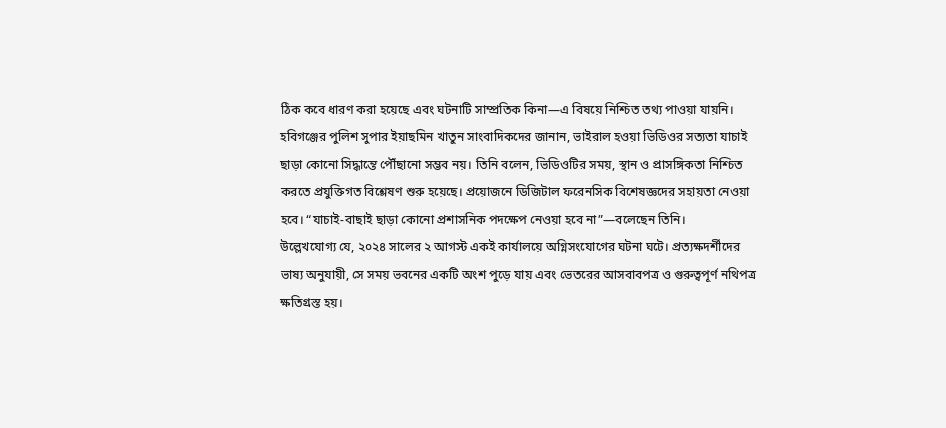ঠিক কবে ধারণ করা হয়েছে এবং ঘটনাটি সাম্প্রতিক কিনা—এ বিষয়ে নিশ্চিত তথ্য পাওয়া যায়নি।
হবিগঞ্জের পুলিশ সুপার ইয়াছমিন খাতুন সাংবাদিকদের জানান, ভাইরাল হওয়া ভিডিওর সত্যতা যাচাই ছাড়া কোনো সিদ্ধান্তে পৌঁছানো সম্ভব নয়। তিনি বলেন, ভিডিওটির সময়, স্থান ও প্রাসঙ্গিকতা নিশ্চিত করতে প্রযুক্তিগত বিশ্লেষণ শুরু হয়েছে। প্রয়োজনে ডিজিটাল ফরেনসিক বিশেষজ্ঞদের সহায়তা নেওয়া হবে। “যাচাই-বাছাই ছাড়া কোনো প্রশাসনিক পদক্ষেপ নেওয়া হবে না”—বলেছেন তিনি।
উল্লেখযোগ্য যে, ২০২৪ সালের ২ আগস্ট একই কার্যালয়ে অগ্নিসংযোগের ঘটনা ঘটে। প্রত্যক্ষদর্শীদের ভাষ্য অনুযায়ী, সে সময় ভবনের একটি অংশ পুড়ে যায় এবং ভেতরের আসবাবপত্র ও গুরুত্বপূর্ণ নথিপত্র ক্ষতিগ্রস্ত হয়।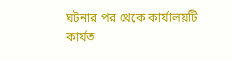ঘটনার পর থেকে কার্যালয়টি কার্যত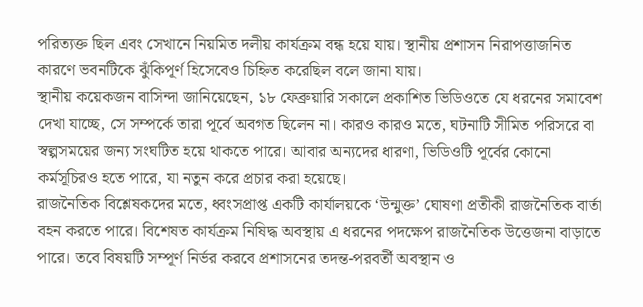পরিত্যক্ত ছিল এবং সেখানে নিয়মিত দলীয় কার্যক্রম বন্ধ হয়ে যায়। স্থানীয় প্রশাসন নিরাপত্তাজনিত কারণে ভবনটিকে ঝুঁকিপূর্ণ হিসেবেও চিহ্নিত করেছিল বলে জানা যায়।
স্থানীয় কয়েকজন বাসিন্দা জানিয়েছেন, ১৮ ফেব্রুয়ারি সকালে প্রকাশিত ভিডিওতে যে ধরনের সমাবেশ দেখা যাচ্ছে, সে সম্পর্কে তারা পূর্বে অবগত ছিলেন না। কারও কারও মতে, ঘটনাটি সীমিত পরিসরে বা স্বল্পসময়ের জন্য সংঘটিত হয়ে থাকতে পারে। আবার অন্যদের ধারণা, ভিডিওটি পূর্বের কোনো কর্মসূচিরও হতে পারে, যা নতুন করে প্রচার করা হয়েছে।
রাজনৈতিক বিশ্লেষকদের মতে, ধ্বংসপ্রাপ্ত একটি কার্যালয়কে ‘উন্মুক্ত’ ঘোষণা প্রতীকী রাজনৈতিক বার্তা বহন করতে পারে। বিশেষত কার্যক্রম নিষিদ্ধ অবস্থায় এ ধরনের পদক্ষেপ রাজনৈতিক উত্তেজনা বাড়াতে পারে। তবে বিষয়টি সম্পূর্ণ নির্ভর করবে প্রশাসনের তদন্ত-পরবর্তী অবস্থান ও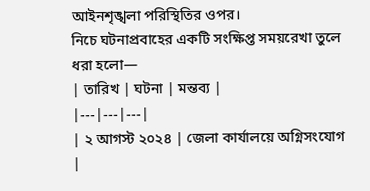আইনশৃঙ্খলা পরিস্থিতির ওপর।
নিচে ঘটনাপ্রবাহের একটি সংক্ষিপ্ত সময়রেখা তুলে ধরা হলো—
| তারিখ | ঘটনা | মন্তব্য |
|---|---|---|
| ২ আগস্ট ২০২৪ | জেলা কার্যালয়ে অগ্নিসংযোগ |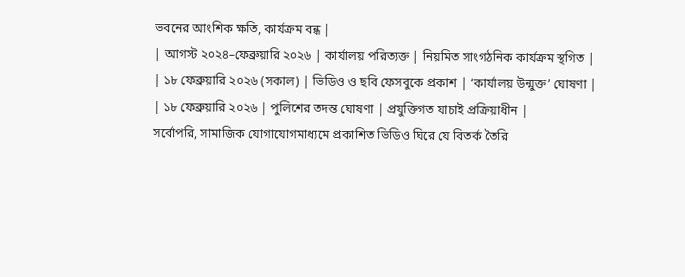ভবনের আংশিক ক্ষতি, কার্যক্রম বন্ধ |
| আগস্ট ২০২৪–ফেব্রুয়ারি ২০২৬ | কার্যালয় পরিত্যক্ত | নিয়মিত সাংগঠনিক কার্যক্রম স্থগিত |
| ১৮ ফেব্রুয়ারি ২০২৬ (সকাল) | ভিডিও ও ছবি ফেসবুকে প্রকাশ | ‘কার্যালয় উন্মুক্ত’ ঘোষণা |
| ১৮ ফেব্রুয়ারি ২০২৬ | পুলিশের তদন্ত ঘোষণা | প্রযুক্তিগত যাচাই প্রক্রিয়াধীন |
সর্বোপরি, সামাজিক যোগাযোগমাধ্যমে প্রকাশিত ভিডিও ঘিরে যে বিতর্ক তৈরি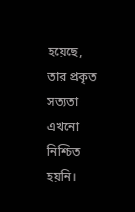হয়েছে, তার প্রকৃত সত্যতা এখনো নিশ্চিত হয়নি।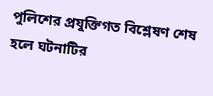পুলিশের প্রযুক্তিগত বিশ্লেষণ শেষ হলে ঘটনাটির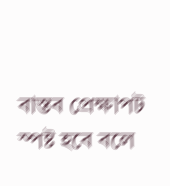বাস্তব প্রেক্ষাপট স্পষ্ট হবে বলে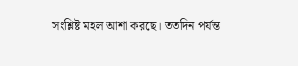সংশ্লিষ্ট মহল আশা করছে। ততদিন পর্যন্ত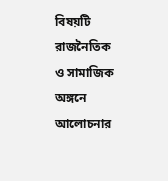বিষয়টি রাজনৈতিক ও সামাজিক অঙ্গনে আলোচনার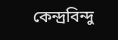কেন্দ্রবিন্দু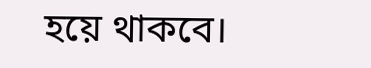হয়ে থাকবে।